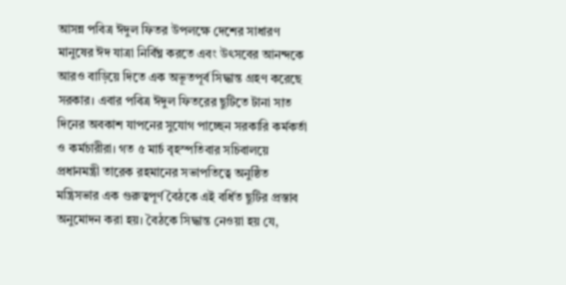আসন্ন পবিত্র ঈদুল ফিতর উপলক্ষে দেশের সাধারণ মানুষের ঈদ যাত্রা নির্বিঘ্ন করতে এবং উৎসবের আনন্দকে আরও বাড়িয়ে দিতে এক অভূতপূর্ব সিদ্ধান্ত গ্রহণ করেছে সরকার। এবার পবিত্র ঈদুল ফিতরের ছুটিতে টানা সাত দিনের অবকাশ যাপনের সুযোগ পাচ্ছেন সরকারি কর্মকর্তা ও কর্মচারীরা। গত ৫ মার্চ বৃহস্পতিবার সচিবালয়ে প্রধানমন্ত্রী তারেক রহমানের সভাপতিত্বে অনুষ্ঠিত মন্ত্রিসভার এক গুরুত্বপূর্ণ বৈঠকে এই বর্ধিত ছুটির প্রস্তাব অনুমোদন করা হয়। বৈঠকে সিদ্ধান্ত নেওয়া হয় যে,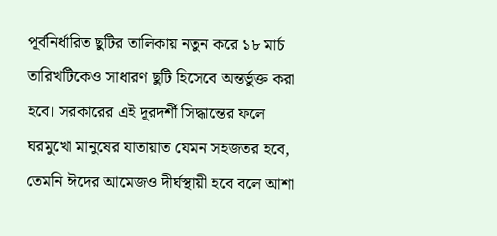পূর্বনির্ধারিত ছুটির তালিকায় নতুন করে ১৮ মার্চ তারিখটিকেও সাধারণ ছুটি হিসেবে অন্তর্ভুক্ত করা হবে। সরকারের এই দূরদর্শী সিদ্ধান্তের ফলে ঘরমুখো মানুষের যাতায়াত যেমন সহজতর হবে, তেমনি ঈদের আমেজও দীর্ঘস্থায়ী হবে বলে আশা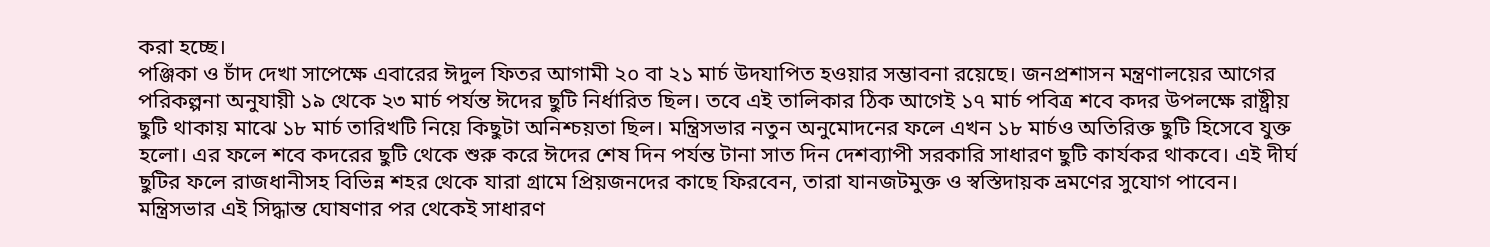করা হচ্ছে।
পঞ্জিকা ও চাঁদ দেখা সাপেক্ষে এবারের ঈদুল ফিতর আগামী ২০ বা ২১ মার্চ উদযাপিত হওয়ার সম্ভাবনা রয়েছে। জনপ্রশাসন মন্ত্রণালয়ের আগের পরিকল্পনা অনুযায়ী ১৯ থেকে ২৩ মার্চ পর্যন্ত ঈদের ছুটি নির্ধারিত ছিল। তবে এই তালিকার ঠিক আগেই ১৭ মার্চ পবিত্র শবে কদর উপলক্ষে রাষ্ট্রীয় ছুটি থাকায় মাঝে ১৮ মার্চ তারিখটি নিয়ে কিছুটা অনিশ্চয়তা ছিল। মন্ত্রিসভার নতুন অনুমোদনের ফলে এখন ১৮ মার্চও অতিরিক্ত ছুটি হিসেবে যুক্ত হলো। এর ফলে শবে কদরের ছুটি থেকে শুরু করে ঈদের শেষ দিন পর্যন্ত টানা সাত দিন দেশব্যাপী সরকারি সাধারণ ছুটি কার্যকর থাকবে। এই দীর্ঘ ছুটির ফলে রাজধানীসহ বিভিন্ন শহর থেকে যারা গ্রামে প্রিয়জনদের কাছে ফিরবেন, তারা যানজটমুক্ত ও স্বস্তিদায়ক ভ্রমণের সুযোগ পাবেন।
মন্ত্রিসভার এই সিদ্ধান্ত ঘোষণার পর থেকেই সাধারণ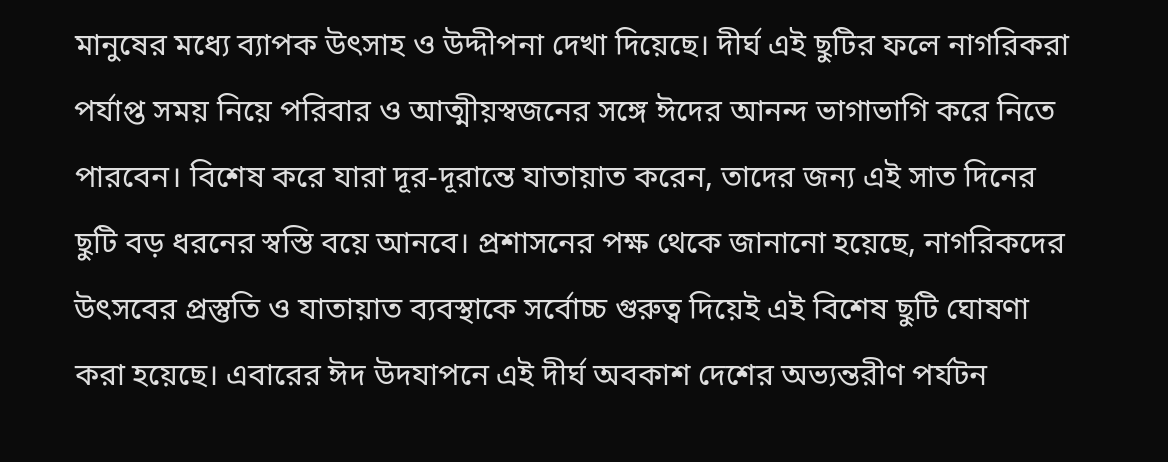মানুষের মধ্যে ব্যাপক উৎসাহ ও উদ্দীপনা দেখা দিয়েছে। দীর্ঘ এই ছুটির ফলে নাগরিকরা পর্যাপ্ত সময় নিয়ে পরিবার ও আত্মীয়স্বজনের সঙ্গে ঈদের আনন্দ ভাগাভাগি করে নিতে পারবেন। বিশেষ করে যারা দূর-দূরান্তে যাতায়াত করেন, তাদের জন্য এই সাত দিনের ছুটি বড় ধরনের স্বস্তি বয়ে আনবে। প্রশাসনের পক্ষ থেকে জানানো হয়েছে, নাগরিকদের উৎসবের প্রস্তুতি ও যাতায়াত ব্যবস্থাকে সর্বোচ্চ গুরুত্ব দিয়েই এই বিশেষ ছুটি ঘোষণা করা হয়েছে। এবারের ঈদ উদযাপনে এই দীর্ঘ অবকাশ দেশের অভ্যন্তরীণ পর্যটন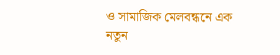ও সামাজিক মেলবন্ধনে এক নতুন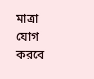মাত্রা যোগ করবে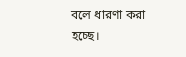বলে ধারণা করা হচ্ছে।